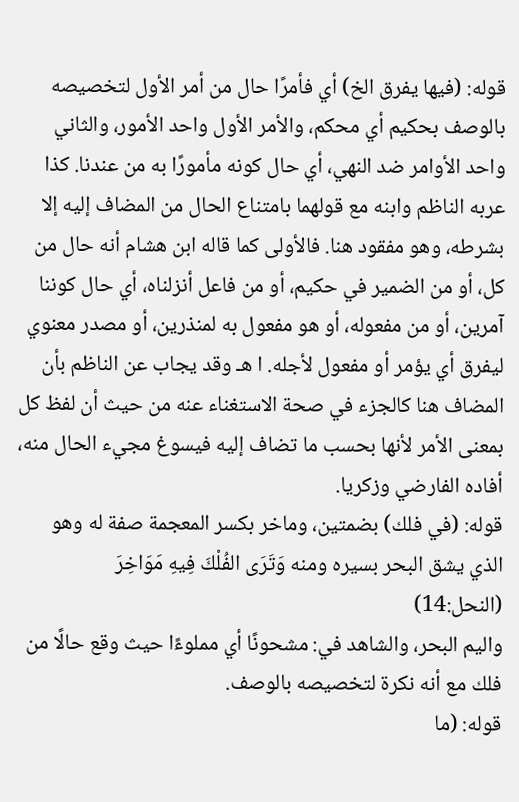قوله: (فيها يفرق الخ) أي فأمرًا حال من أمر الأول لتخصيصه بالوصف بحكيم أي محكم، والأمر الأول واحد الأمور، والثاني واحد الأوامر ضد النهي، أي حال كونه مأمورًا به من عندنا. كذا عربه الناظم وابنه مع قولهما بامتناع الحال من المضاف إليه إلا بشرطه، وهو مفقود هنا. فالأولى كما قاله ابن هشام أنه حال من كل، أو من الضمير في حكيم، أو من فاعل أنزلناه، أي حال كوننا آمرين، أو من مفعوله، أو هو مفعول به لمنذرين، أو مصدر معنوي ليفرق أي يؤمر أو مفعول لأجله. ا هـ وقد يجاب عن الناظم بأن المضاف هنا كالجزء في صحة الاستغناء عنه من حيث أن لفظ كل بمعنى الأمر لأنها بحسب ما تضاف إليه فيسوغ مجيء الحال منه، أفاده الفارضي وزكريا.
قوله: (في فلك) بضمتين، وماخر بكسر المعجمة صفة له وهو الذي يشق البحر بسيره ومنه وَتَرَى الفُلْكَ فِيهِ مَوَاخِرَ
(النحل:14)
واليم البحر، والشاهد في: مشحونًا أي مملوءًا حيث وقع حالًا من فلك مع أنه نكرة لتخصيصه بالوصف.
قوله: (ما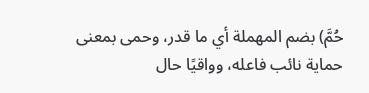حُمَّ) بضم المهملة أي ما قدر، وحمى بمعنى حماية نائب فاعله، وواقيًا حال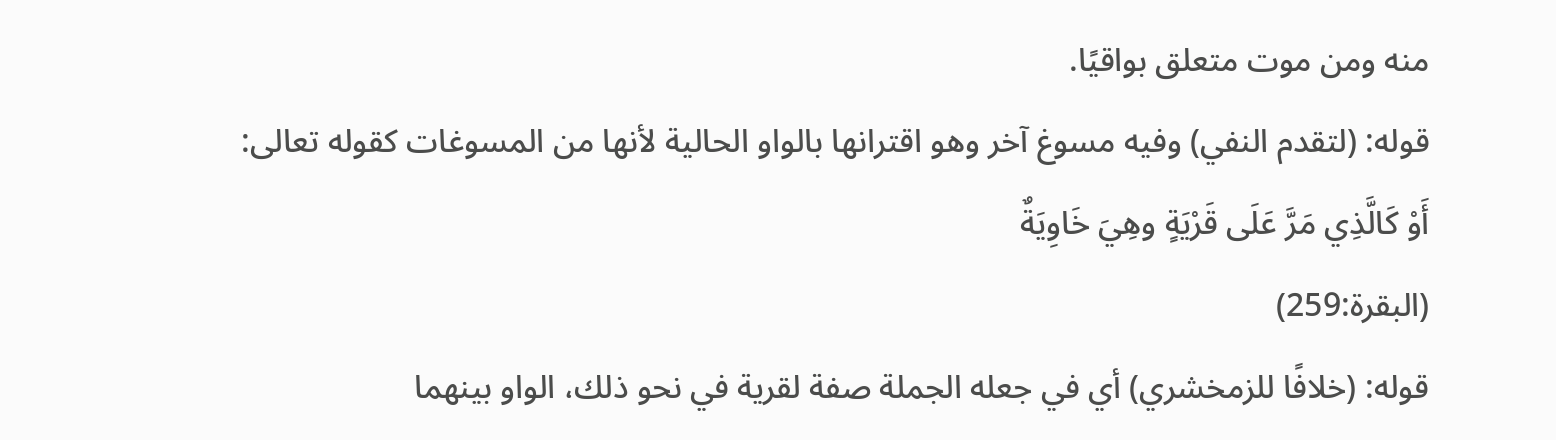منه ومن موت متعلق بواقيًا.
قوله: (لتقدم النفي) وفيه مسوغ آخر وهو اقترانها بالواو الحالية لأنها من المسوغات كقوله تعالى: أَوْ كَالَّذِي مَرَّ عَلَى قَرْيَةٍ وهِيَ خَاوِيَةٌ
(البقرة:259)
قوله: (خلافًا للزمخشري) أي في جعله الجملة صفة لقرية في نحو ذلك، الواو بينهما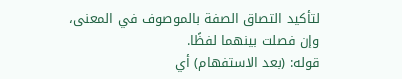لتأكيد التصاق الصفة بالموصوف في المعنى، وإن فصلت بينهما لفظًا.
قوله: (بعد الاستفهام) أي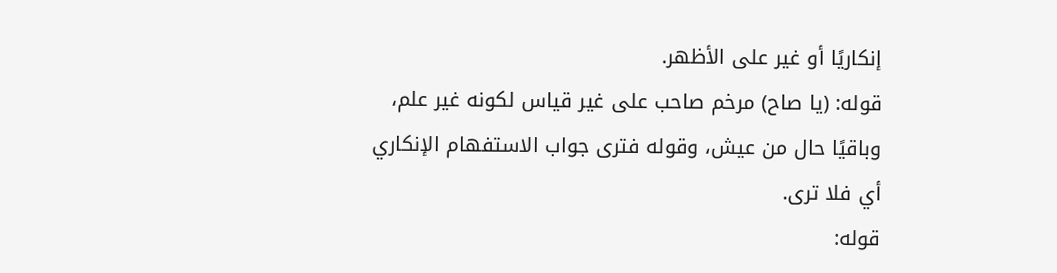إنكاريًا أو غير على الأظهر.
قوله: (يا صاح) مرخم صاحب على غير قياس لكونه غير علم، وباقيًا حال من عيش، وقوله فترى جواب الاستفهام الإنكاري أي فلا ترى.
قوله: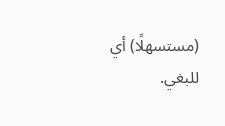(مستسهلًا) أي للبغي.